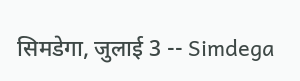सिमडेगा, जुलाई 3 -- Simdega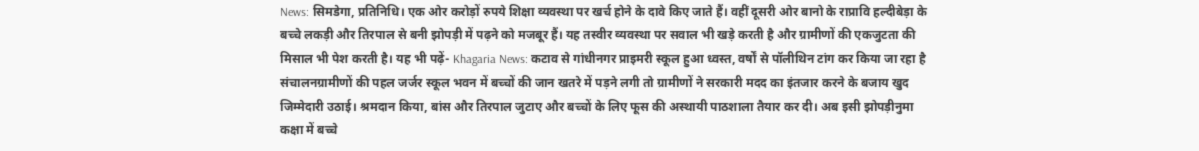News: सिमडेगा, प्रतिनिधि। एक ओर करोड़ों रुपये शिक्षा व्यवस्था पर खर्च होने के दावे किए जाते हैं। वहीं दूसरी ओर बानो के राप्रावि हल्दीबेड़ा के बच्चे लकड़ी और तिरपाल से बनी झोपड़ी में पढ़ने को मजबूर हैं। यह तस्वीर व्यवस्था पर सवाल भी खड़े करती है और ग्रामीणों की एकजुटता की मिसाल भी पेश करती है। यह भी पढ़ें- Khagaria News: कटाव से गांधीनगर प्राइमरी स्कूल हुआ ध्वस्त, वर्षों से पॉलीथिन टांग कर किया जा रहा है संचालनग्रामीणों की पहल जर्जर स्कूल भवन में बच्चों की जान खतरे में पड़ने लगी तो ग्रामीणों ने सरकारी मदद का इंतजार करने के बजाय खुद जिम्मेदारी उठाई। श्रमदान किया, बांस और तिरपाल जुटाए और बच्चों के लिए फूस की अस्थायी पाठशाला तैयार कर दी। अब इसी झोपड़ीनुमा कक्षा में बच्चे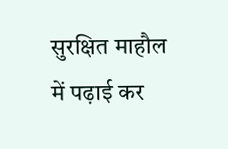सुरक्षित माहौल में पढ़ाई कर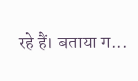रहे हैं। बताया ग...